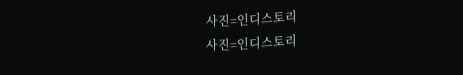사진=인디스토리
사진=인디스토리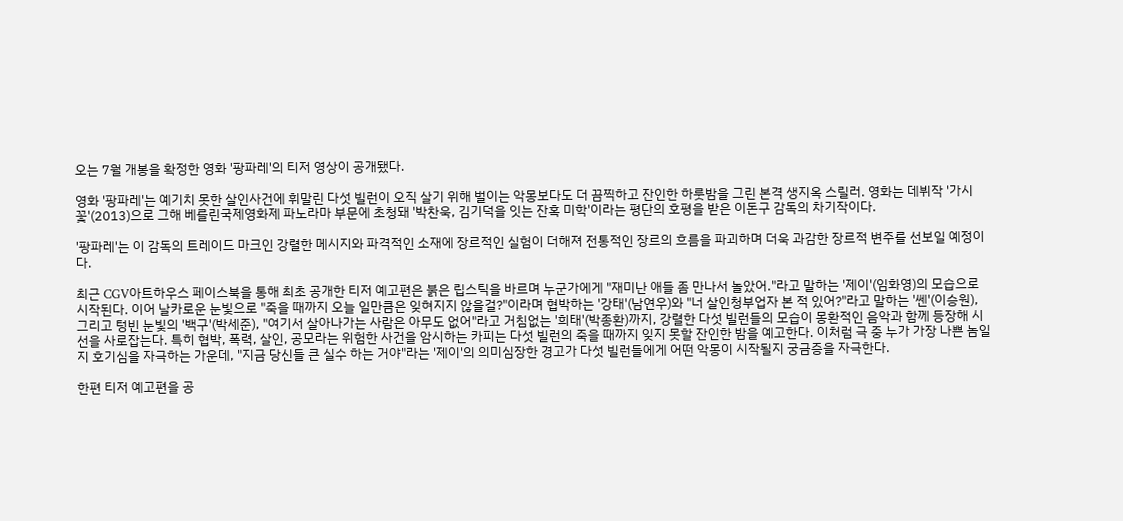오는 7월 개봉을 확정한 영화 '팡파레'의 티저 영상이 공개됐다.

영화 '팡파레'는 예기치 못한 살인사건에 휘말린 다섯 빌런이 오직 살기 위해 벌이는 악몽보다도 더 끔찍하고 잔인한 하룻밤을 그린 본격 생지옥 스릴러. 영화는 데뷔작 '가시꽃'(2013)으로 그해 베를린국제영화제 파노라마 부문에 초청돼 '박찬욱, 김기덕을 잇는 잔혹 미학'이라는 평단의 호평을 받은 이돈구 감독의 차기작이다.

'팡파레'는 이 감독의 트레이드 마크인 강렬한 메시지와 파격적인 소재에 장르적인 실험이 더해져 전통적인 장르의 흐름을 파괴하며 더욱 과감한 장르적 변주를 선보일 예정이다.

최근 CGV아트하우스 페이스북을 통해 최초 공개한 티저 예고편은 붉은 립스틱을 바르며 누군가에게 "재미난 애들 좀 만나서 놀았어."라고 말하는 '제이'(임화영)의 모습으로 시작된다. 이어 날카로운 눈빛으로 "죽을 때까지 오늘 일만큼은 잊혀지지 않을걸?"이라며 협박하는 '강태'(남연우)와 "너 살인청부업자 본 적 있어?"라고 말하는 '쎈'(이승원), 그리고 텅빈 눈빛의 '백구'(박세준), "여기서 살아나가는 사람은 아무도 없어"라고 거침없는 '희태'(박종환)까지, 강렬한 다섯 빌런들의 모습이 몽환적인 음악과 함께 등장해 시선을 사로잡는다. 특히 협박, 폭력, 살인, 공모라는 위험한 사건을 암시하는 카피는 다섯 빌런의 죽을 때까지 잊지 못할 잔인한 밤을 예고한다. 이처럼 극 중 누가 가장 나쁜 놈일지 호기심을 자극하는 가운데, "지금 당신들 큰 실수 하는 거야"라는 '제이'의 의미심장한 경고가 다섯 빌런들에게 어떤 악몽이 시작될지 궁금증을 자극한다.

한편 티저 예고편을 공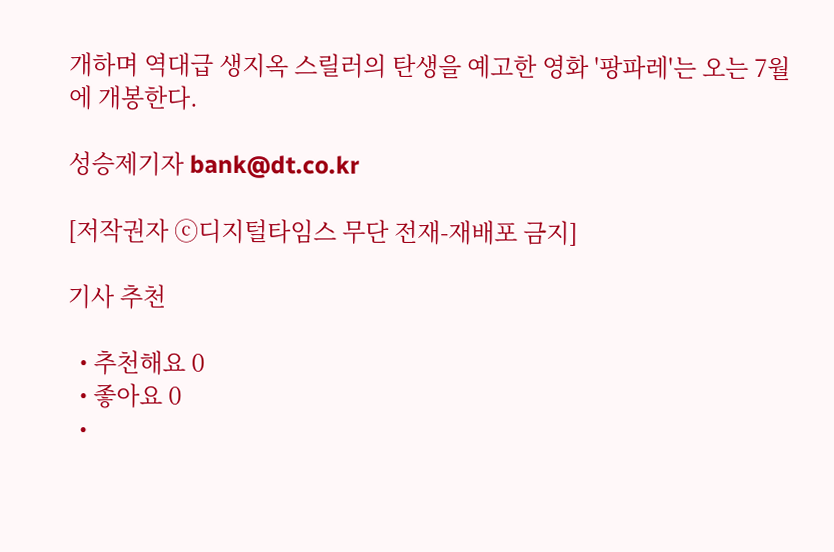개하며 역대급 생지옥 스릴러의 탄생을 예고한 영화 '팡파레'는 오는 7월에 개봉한다.

성승제기자 bank@dt.co.kr

[저작권자 ⓒ디지털타임스 무단 전재-재배포 금지]

기사 추천

  • 추천해요 0
  • 좋아요 0
  •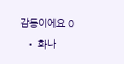감동이에요 0
  • 화나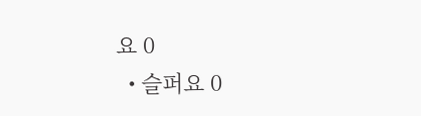요 0
  • 슬퍼요 0